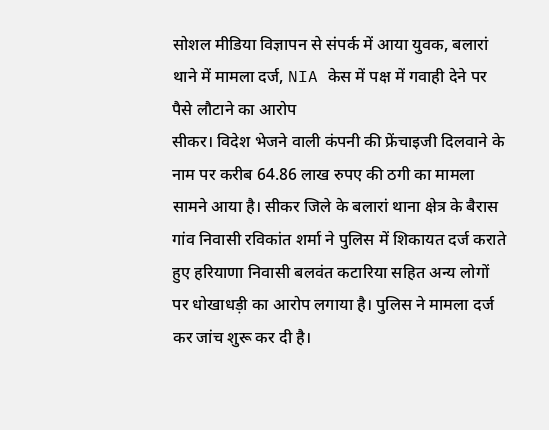सोशल मीडिया विज्ञापन से संपर्क में आया युवक, बलारां थाने में मामला दर्ज, NIA केस में पक्ष में गवाही देने पर पैसे लौटाने का आरोप
सीकर। विदेश भेजने वाली कंपनी की फ्रेंचाइजी दिलवाने के नाम पर करीब 64.86 लाख रुपए की ठगी का मामला सामने आया है। सीकर जिले के बलारां थाना क्षेत्र के बैरास गांव निवासी रविकांत शर्मा ने पुलिस में शिकायत दर्ज कराते हुए हरियाणा निवासी बलवंत कटारिया सहित अन्य लोगों पर धोखाधड़ी का आरोप लगाया है। पुलिस ने मामला दर्ज कर जांच शुरू कर दी है।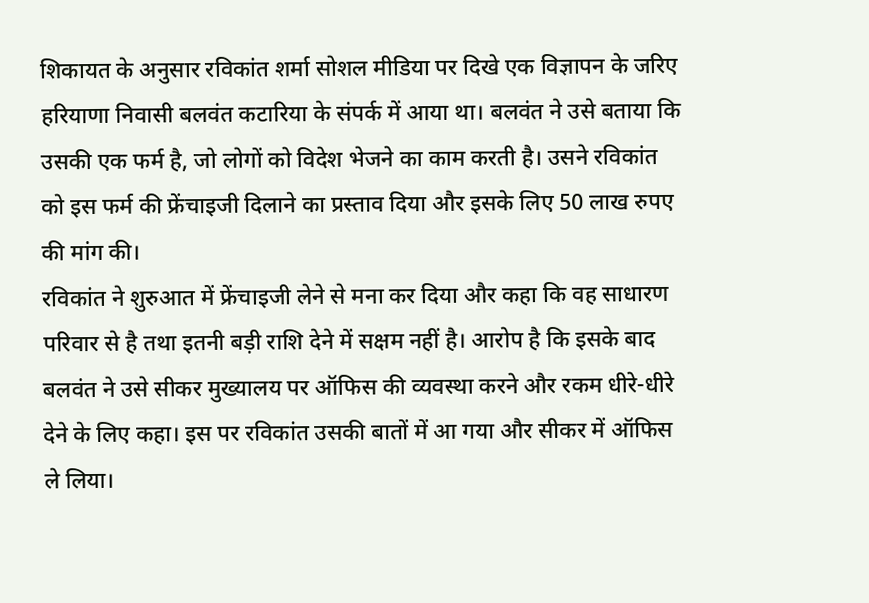शिकायत के अनुसार रविकांत शर्मा सोशल मीडिया पर दिखे एक विज्ञापन के जरिए हरियाणा निवासी बलवंत कटारिया के संपर्क में आया था। बलवंत ने उसे बताया कि उसकी एक फर्म है, जो लोगों को विदेश भेजने का काम करती है। उसने रविकांत को इस फर्म की फ्रेंचाइजी दिलाने का प्रस्ताव दिया और इसके लिए 50 लाख रुपए की मांग की।
रविकांत ने शुरुआत में फ्रेंचाइजी लेने से मना कर दिया और कहा कि वह साधारण परिवार से है तथा इतनी बड़ी राशि देने में सक्षम नहीं है। आरोप है कि इसके बाद बलवंत ने उसे सीकर मुख्यालय पर ऑफिस की व्यवस्था करने और रकम धीरे-धीरे देने के लिए कहा। इस पर रविकांत उसकी बातों में आ गया और सीकर में ऑफिस ले लिया।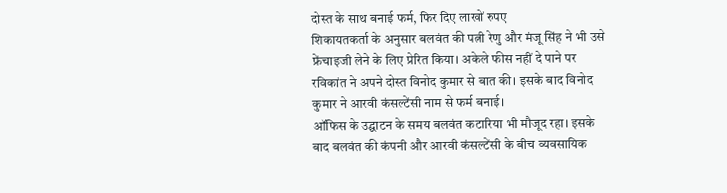दोस्त के साथ बनाई फर्म, फिर दिए लाखों रुपए
शिकायतकर्ता के अनुसार बलवंत की पत्नी रेणु और मंजू सिंह ने भी उसे फ्रेंचाइजी लेने के लिए प्रेरित किया। अकेले फीस नहीं दे पाने पर रविकांत ने अपने दोस्त विनोद कुमार से बात की। इसके बाद विनोद कुमार ने आरवी कंसल्टेंसी नाम से फर्म बनाई।
ऑफिस के उद्घाटन के समय बलवंत कटारिया भी मौजूद रहा। इसके बाद बलवंत की कंपनी और आरवी कंसल्टेंसी के बीच व्यवसायिक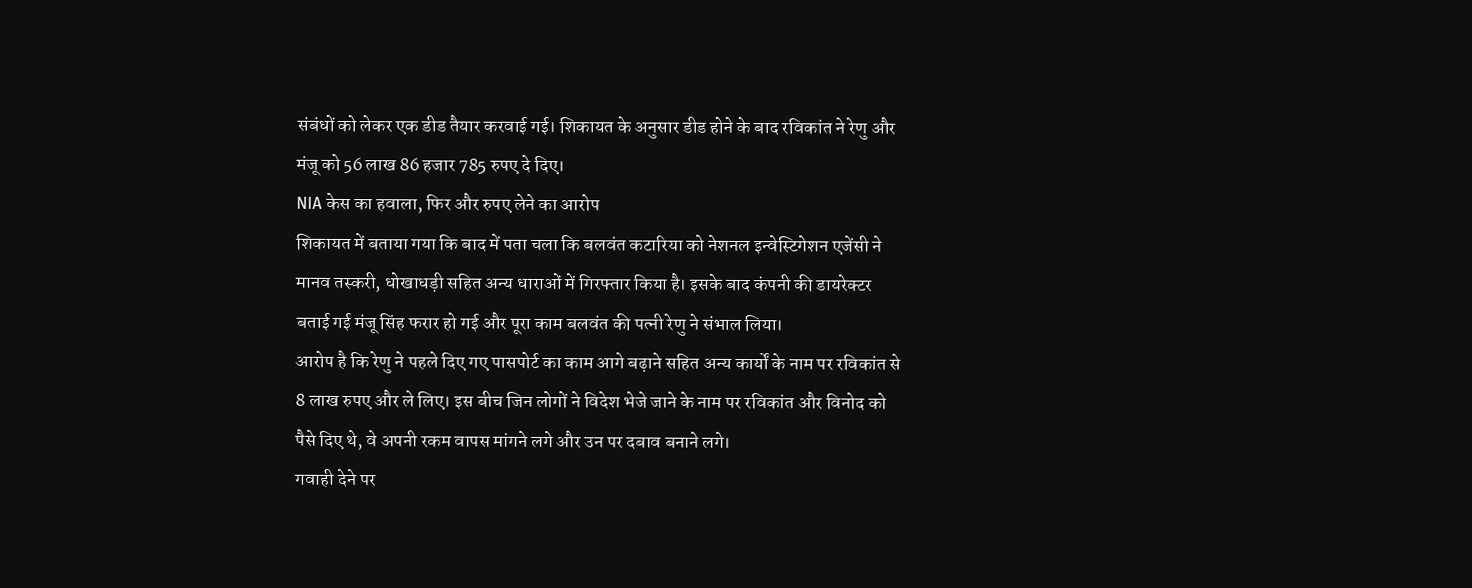संबंधों को लेकर एक डीड तैयार करवाई गई। शिकायत के अनुसार डीड होने के बाद रविकांत ने रेणु और मंजू को 56 लाख 86 हजार 785 रुपए दे दिए।
NIA केस का हवाला, फिर और रुपए लेने का आरोप
शिकायत में बताया गया कि बाद में पता चला कि बलवंत कटारिया को नेशनल इन्वेस्टिगेशन एजेंसी ने मानव तस्करी, धोखाधड़ी सहित अन्य धाराओं में गिरफ्तार किया है। इसके बाद कंपनी की डायरेक्टर बताई गई मंजू सिंह फरार हो गई और पूरा काम बलवंत की पत्नी रेणु ने संभाल लिया।
आरोप है कि रेणु ने पहले दिए गए पासपोर्ट का काम आगे बढ़ाने सहित अन्य कार्यों के नाम पर रविकांत से 8 लाख रुपए और ले लिए। इस बीच जिन लोगों ने विदेश भेजे जाने के नाम पर रविकांत और विनोद को पैसे दिए थे, वे अपनी रकम वापस मांगने लगे और उन पर दबाव बनाने लगे।
गवाही देने पर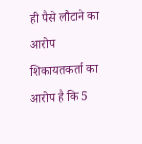ही पैसे लौटाने का आरोप
शिकायतकर्ता का आरोप है कि 5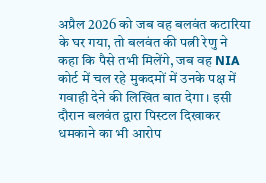अप्रैल 2026 को जब वह बलवंत कटारिया के घर गया, तो बलवंत की पत्नी रेणु ने कहा कि पैसे तभी मिलेंगे, जब वह NIA कोर्ट में चल रहे मुकदमों में उनके पक्ष में गवाही देने की लिखित बात देगा। इसी दौरान बलवंत द्वारा पिस्टल दिखाकर धमकाने का भी आरोप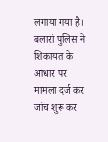लगाया गया है।
बलारां पुलिस ने शिकायत के आधार पर मामला दर्ज कर जांच शुरू कर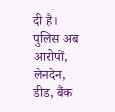दी है। पुलिस अब आरोपों, लेनदेन, डीड, बैंक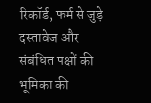रिकॉर्ड, फर्म से जुड़े दस्तावेज और संबंधित पक्षों की भूमिका की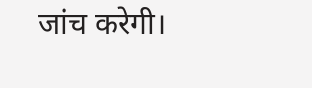जांच करेगी।